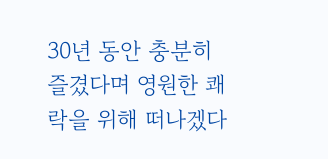30년 동안 충분히 즐겼다며 영원한 쾌락을 위해 떠나겠다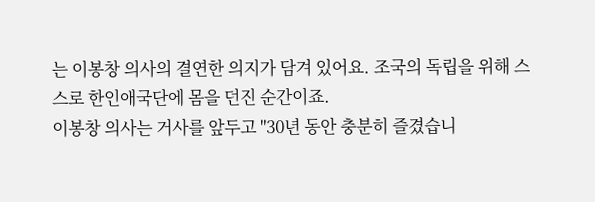는 이봉창 의사의 결연한 의지가 담겨 있어요. 조국의 독립을 위해 스스로 한인애국단에 몸을 던진 순간이죠.
이봉창 의사는 거사를 앞두고 "30년 동안 충분히 즐겼습니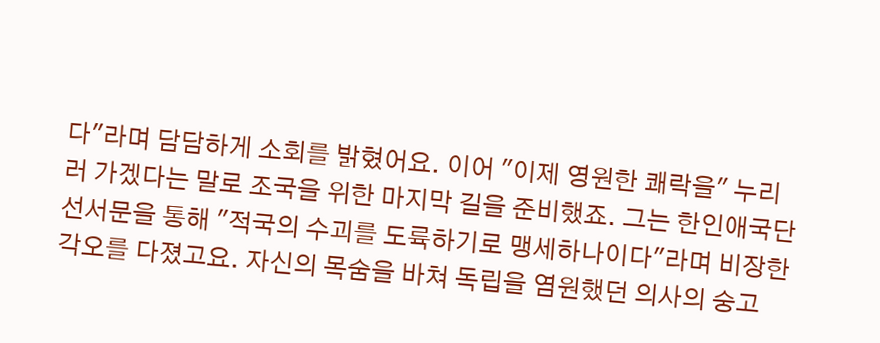다"라며 담담하게 소회를 밝혔어요. 이어 "이제 영원한 쾌락을" 누리러 가겠다는 말로 조국을 위한 마지막 길을 준비했죠. 그는 한인애국단 선서문을 통해 "적국의 수괴를 도륙하기로 맹세하나이다"라며 비장한 각오를 다졌고요. 자신의 목숨을 바쳐 독립을 염원했던 의사의 숭고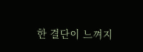한 결단이 느껴지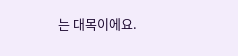는 대목이에요.